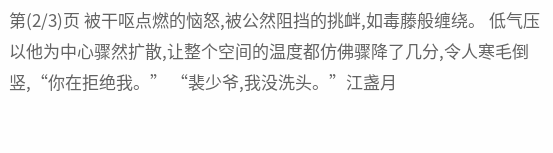第(2/3)页 被干呕点燃的恼怒,被公然阻挡的挑衅,如毒藤般缠绕。 低气压以他为中心骤然扩散,让整个空间的温度都仿佛骤降了几分,令人寒毛倒竖,“你在拒绝我。” “裴少爷,我没洗头。”江盏月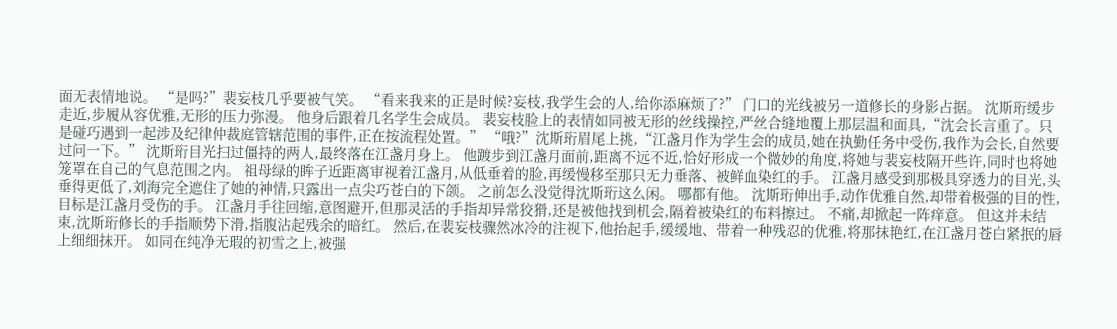面无表情地说。 “是吗?”裴妄枝几乎要被气笑。 “看来我来的正是时候?妄枝,我学生会的人,给你添麻烦了?” 门口的光线被另一道修长的身影占据。 沈斯珩缓步走近,步履从容优雅,无形的压力弥漫。 他身后跟着几名学生会成员。 裴妄枝脸上的表情如同被无形的丝线操控,严丝合缝地覆上那层温和面具,“沈会长言重了。只是碰巧遇到一起涉及纪律仲裁庭管辖范围的事件,正在按流程处置。” “哦?”沈斯珩眉尾上挑,“江盏月作为学生会的成员,她在执勤任务中受伤,我作为会长,自然要过问一下。” 沈斯珩目光扫过僵持的两人,最终落在江盏月身上。 他踱步到江盏月面前,距离不远不近,恰好形成一个微妙的角度,将她与裴妄枝隔开些许,同时也将她笼罩在自己的气息范围之内。 祖母绿的眸子近距离审视着江盏月,从低垂着的脸,再缓慢移至那只无力垂落、被鲜血染红的手。 江盏月感受到那极具穿透力的目光,头垂得更低了,刘海完全遮住了她的神情,只露出一点尖巧苍白的下颌。 之前怎么没觉得沈斯珩这么闲。 哪都有他。 沈斯珩伸出手,动作优雅自然,却带着极强的目的性,目标是江盏月受伤的手。 江盏月手往回缩,意图避开,但那灵活的手指却异常狡猾,还是被他找到机会,隔着被染红的布料擦过。 不痛,却掀起一阵痒意。 但这并未结束,沈斯珩修长的手指顺势下滑,指腹沾起残余的暗红。 然后,在裴妄枝骤然冰冷的注视下,他抬起手,缓缓地、带着一种残忍的优雅,将那抹艳红,在江盏月苍白紧抿的唇上细细抹开。 如同在纯净无瑕的初雪之上,被强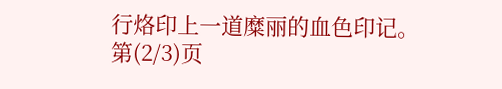行烙印上一道糜丽的血色印记。 第(2/3)页